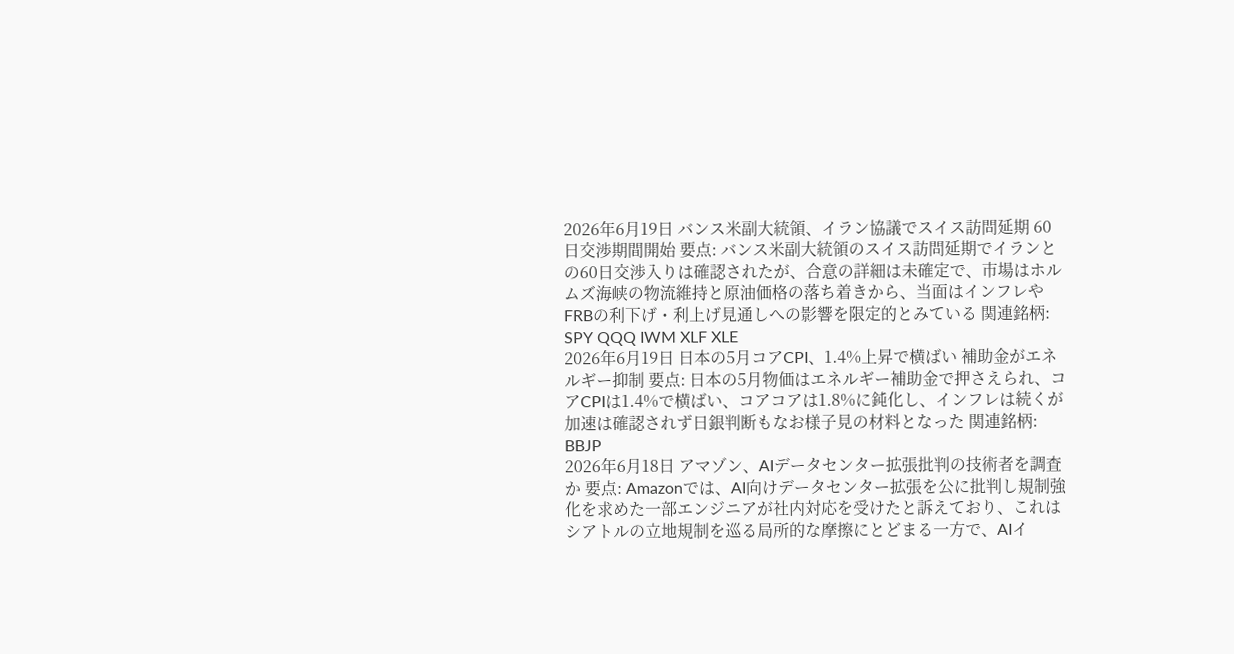2026年6月19日 バンス米副大統領、イラン協議でスイス訪問延期 60日交渉期間開始 要点: バンス米副大統領のスイス訪問延期でイランとの60日交渉入りは確認されたが、合意の詳細は未確定で、市場はホルムズ海峡の物流維持と原油価格の落ち着きから、当面はインフレやFRBの利下げ・利上げ見通しへの影響を限定的とみている 関連銘柄: SPY QQQ IWM XLF XLE
2026年6月19日 日本の5月コアCPI、1.4%上昇で横ばい 補助金がエネルギー抑制 要点: 日本の5月物価はエネルギー補助金で押さえられ、コアCPIは1.4%で横ばい、コアコアは1.8%に鈍化し、インフレは続くが加速は確認されず日銀判断もなお様子見の材料となった 関連銘柄: BBJP
2026年6月18日 アマゾン、AIデータセンター拡張批判の技術者を調査か 要点: Amazonでは、AI向けデータセンター拡張を公に批判し規制強化を求めた一部エンジニアが社内対応を受けたと訴えており、これはシアトルの立地規制を巡る局所的な摩擦にとどまる一方で、AIイ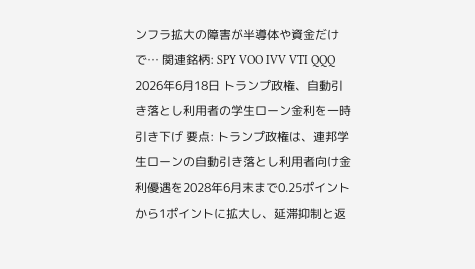ンフラ拡大の障害が半導体や資金だけで… 関連銘柄: SPY VOO IVV VTI QQQ
2026年6月18日 トランプ政権、自動引き落とし利用者の学生ローン金利を一時引き下げ 要点: トランプ政権は、連邦学生ローンの自動引き落とし利用者向け金利優遇を2028年6月末まで0.25ポイントから1ポイントに拡大し、延滞抑制と返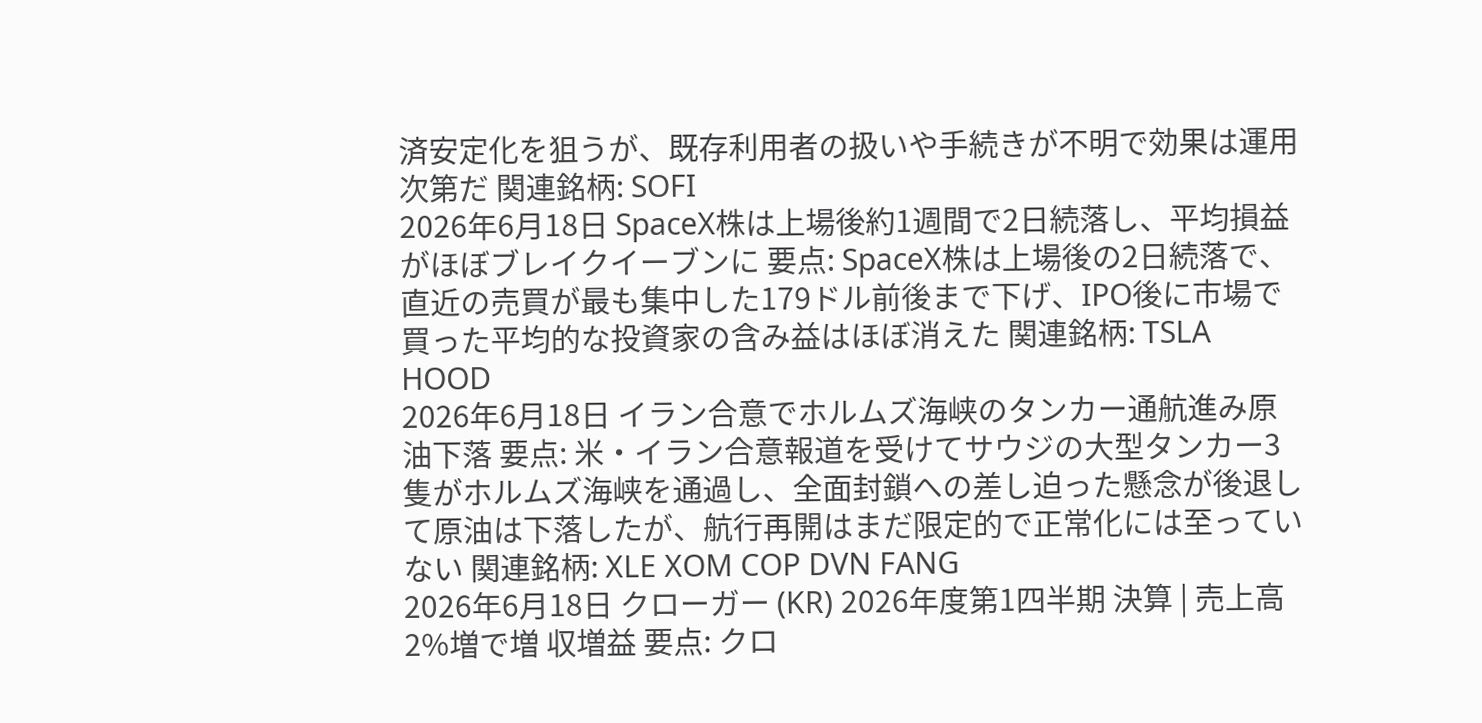済安定化を狙うが、既存利用者の扱いや手続きが不明で効果は運用次第だ 関連銘柄: SOFI
2026年6月18日 SpaceX株は上場後約1週間で2日続落し、平均損益がほぼブレイクイーブンに 要点: SpaceX株は上場後の2日続落で、直近の売買が最も集中した179ドル前後まで下げ、IPO後に市場で買った平均的な投資家の含み益はほぼ消えた 関連銘柄: TSLA HOOD
2026年6月18日 イラン合意でホルムズ海峡のタンカー通航進み原油下落 要点: 米・イラン合意報道を受けてサウジの大型タンカー3隻がホルムズ海峡を通過し、全面封鎖への差し迫った懸念が後退して原油は下落したが、航行再開はまだ限定的で正常化には至っていない 関連銘柄: XLE XOM COP DVN FANG
2026年6月18日 クローガー (KR) 2026年度第1四半期 決算 | 売上高2%増で増 収増益 要点: クロ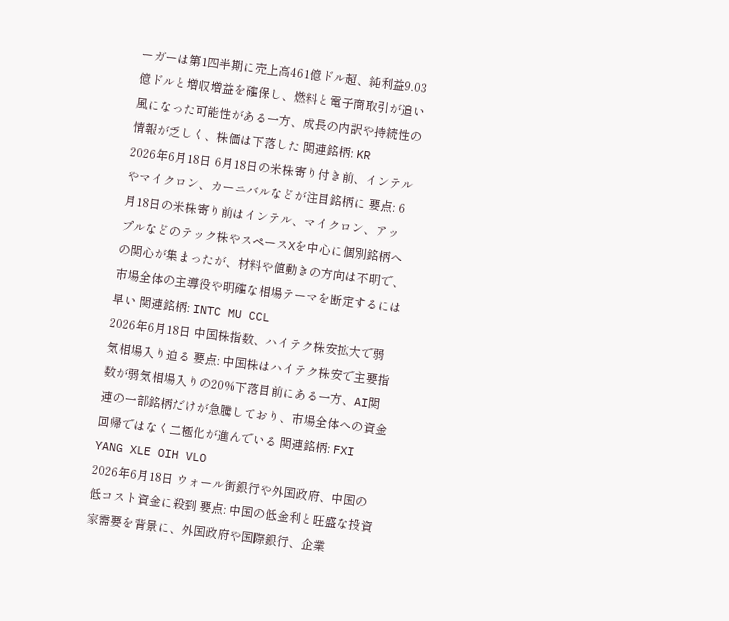ーガーは第1四半期に売上高461億ドル超、純利益9.03億ドルと増収増益を確保し、燃料と電子商取引が追い風になった可能性がある一方、成長の内訳や持続性の情報が乏しく、株価は下落した 関連銘柄: KR
2026年6月18日 6月18日の米株寄り付き前、インテルやマイクロン、カーニバルなどが注目銘柄に 要点: 6月18日の米株寄り前はインテル、マイクロン、アップルなどのテック株やスペースXを中心に個別銘柄への関心が集まったが、材料や値動きの方向は不明で、市場全体の主導役や明確な相場テーマを断定するには早い 関連銘柄: INTC MU CCL
2026年6月18日 中国株指数、ハイテク株安拡大で弱気相場入り迫る 要点: 中国株はハイテク株安で主要指数が弱気相場入りの20%下落目前にある一方、AI関連の一部銘柄だけが急騰しており、市場全体への資金回帰ではなく二極化が進んでいる 関連銘柄: FXI YANG XLE OIH VLO
2026年6月18日 ウォール街銀行や外国政府、中国の低コスト資金に殺到 要点: 中国の低金利と旺盛な投資家需要を背景に、外国政府や国際銀行、企業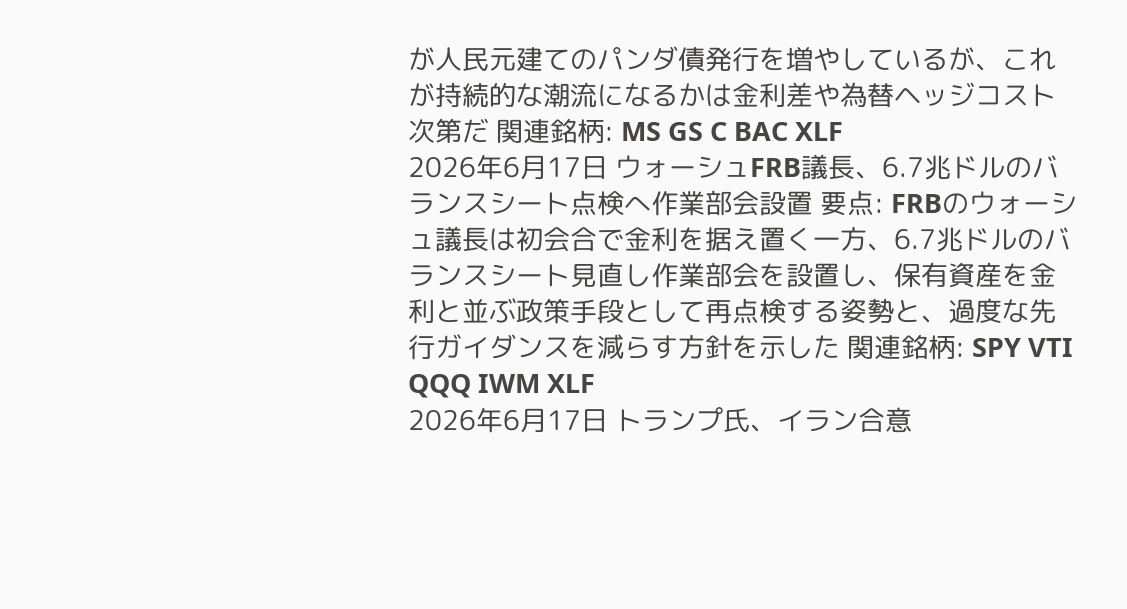が人民元建てのパンダ債発行を増やしているが、これが持続的な潮流になるかは金利差や為替ヘッジコスト次第だ 関連銘柄: MS GS C BAC XLF
2026年6月17日 ウォーシュFRB議長、6.7兆ドルのバランスシート点検へ作業部会設置 要点: FRBのウォーシュ議長は初会合で金利を据え置く一方、6.7兆ドルのバランスシート見直し作業部会を設置し、保有資産を金利と並ぶ政策手段として再点検する姿勢と、過度な先行ガイダンスを減らす方針を示した 関連銘柄: SPY VTI QQQ IWM XLF
2026年6月17日 トランプ氏、イラン合意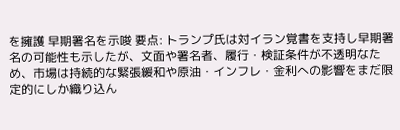を擁護 早期署名を示唆 要点: トランプ氏は対イラン覚書を支持し早期署名の可能性も示したが、文面や署名者、履行・検証条件が不透明なため、市場は持続的な緊張緩和や原油・インフレ・金利への影響をまだ限定的にしか織り込ん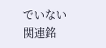でいない 関連銘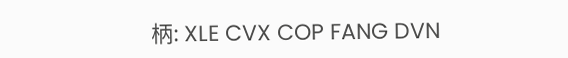柄: XLE CVX COP FANG DVN